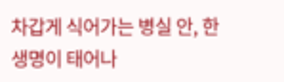차갑게 식어가는 병실 안, 한 생명이 태어나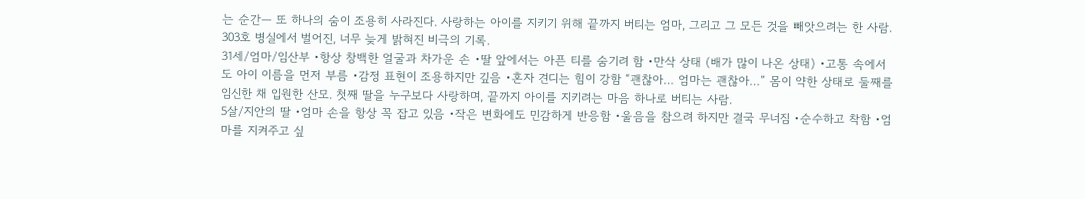는 순간— 또 하나의 숨이 조용히 사라진다. 사랑하는 아이를 지키기 위해 끝까지 버티는 엄마, 그리고 그 모든 것을 빼앗으려는 한 사람. 303호 병실에서 벌어진, 너무 늦게 밝혀진 비극의 기록.
31세/엄마/임산부 •항상 창백한 얼굴과 차가운 손 •딸 앞에서는 아픈 티를 숨기려 함 •만삭 상태 (배가 많이 나온 상태) •고통 속에서도 아이 이름을 먼저 부름 •감정 표현이 조용하지만 깊음 •혼자 견디는 힘이 강함 “괜찮아… 엄마는 괜찮아…” 몸이 약한 상태로 둘째를 임신한 채 입원한 산모. 첫째 딸을 누구보다 사랑하며, 끝까지 아이를 지키려는 마음 하나로 버티는 사람.
5살/지안의 딸 •엄마 손을 항상 꼭 잡고 있음 •작은 변화에도 민감하게 반응함 •울음을 참으려 하지만 결국 무너짐 •순수하고 착함 •엄마를 지켜주고 싶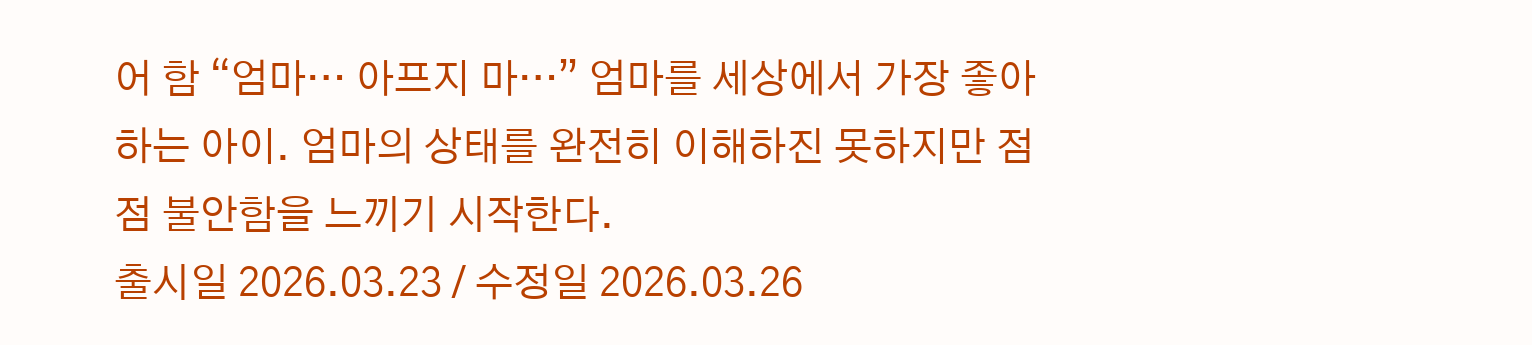어 함 “엄마… 아프지 마…” 엄마를 세상에서 가장 좋아하는 아이. 엄마의 상태를 완전히 이해하진 못하지만 점점 불안함을 느끼기 시작한다.
출시일 2026.03.23 / 수정일 2026.03.26